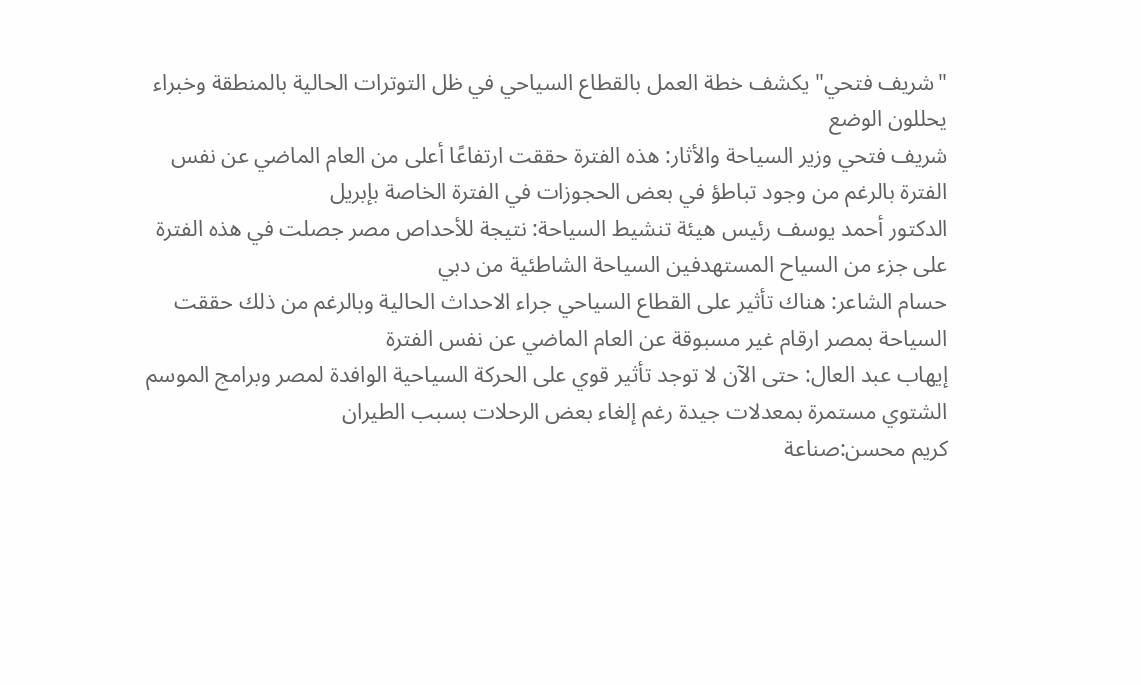"شريف فتحي" يكشف خطة العمل بالقطاع السياحي في ظل التوترات الحالية بالمنطقة وخبراء يحللون الوضع
شريف فتحي وزير السياحة والأثار: هذه الفترة حققت ارتفاعًا أعلى من العام الماضي عن نفس الفترة بالرغم من وجود تباطؤ في بعض الحجوزات في الفترة الخاصة بإبريل
الدكتور أحمد يوسف رئيس هيئة تنشيط السياحة: نتيجة للأحداص مصر جصلت في هذه الفترة على جزء من السياح المستهدفين السياحة الشاطئية من دبي
حسام الشاعر: هناك تأثير على القطاع السياحي جراء الاحداث الحالية وبالرغم من ذلك حققت السياحة بمصر ارقام غير مسبوقة عن العام الماضي عن نفس الفترة
إيهاب عبد العال: حتى الآن لا توجد تأثير قوي على الحركة السياحية الوافدة لمصر وبرامج الموسم الشتوي مستمرة بمعدلات جيدة رغم إلغاء بعض الرحلات بسبب الطيران
كريم محسن:صناعة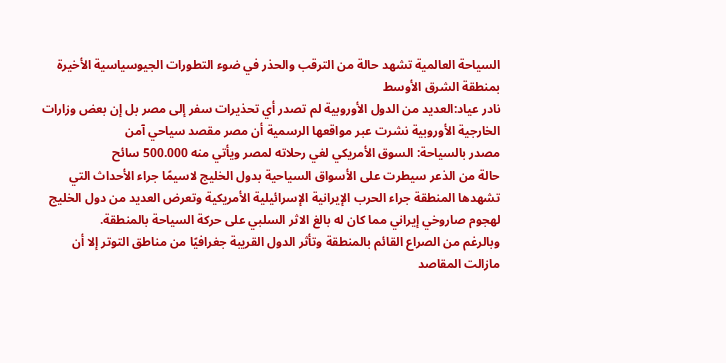السياحة العالمية تشهد حالة من الترقب والحذر في ضوء التطورات الجيوسياسية الأخيرة بمنطقة الشرق الأوسط
نادر عياد:العديد من الدول الأوروبية لم تصدر أي تحذيرات سفر إلى مصر بل إن بعض وزارات الخارجية الأوروبية نشرت عبر مواقعها الرسمية أن مصر مقصد سياحي آمن
مصدر بالسياحة: السوق الأمريكي لغي رحلاته لمصر ويأتي منه 500.000 سائح
حالة من الذعر سيطرت على الأسواق السياحية بدول الخليج لاسيمًا جراء الأحداث التي تشهدها المنطقة جراء الحرب الإيرانية الإسرائيلية الأمريكية وتعرض العديد من دول الخليج لهجوم صاروخي إيراني مما كان له بالغ الاثر السلبي على حركة السياحة بالمنطقة.
وبالرغم من الصراع القائم بالمنطقة وتأثر الدول القريبة جغرافيًا من مناطق التوتر إلا أن مازالت المقاصد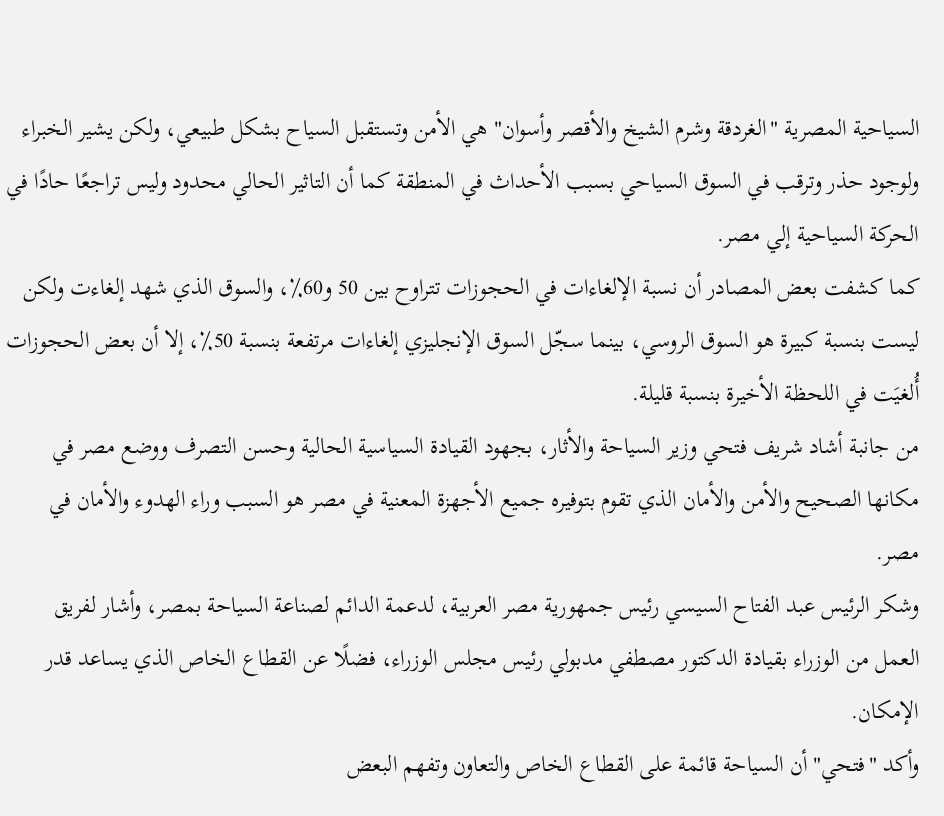السياحية المصرية "الغردقة وشرم الشيخ والأقصر وأسوان" هي الأمن وتستقبل السياح بشكل طبيعي، ولكن يشير الخبراء ولوجود حذر وترقب في السوق السياحي بسبب الأحداث في المنطقة كما أن التاثير الحالي محدود وليس تراجعًا حادًا في الحركة السياحية إلي مصر.
كما كشفت بعض المصادر أن نسبة الإلغاءات في الحجوزات تتراوح بين 50 و60٪، والسوق الذي شهد إلغاءت ولكن ليست بنسبة كبيرة هو السوق الروسي، بينما سجّل السوق الإنجليزي إلغاءات مرتفعة بنسبة 50٪، إلا أن بعض الحجوزات أُلغيَت في اللحظة الأخيرة بنسبة قليلة.
من جانبة أشاد شريف فتحي وزير السياحة والأثار، بجهود القيادة السياسية الحالية وحسن التصرف ووضع مصر في مكانها الصحيح والأمن والأمان الذي تقوم بتوفيره جميع الأجهزة المعنية في مصر هو السبب وراء الهدوء والأمان في مصر.
وشكر الرئيس عبد الفتاح السيسي رئيس جمهورية مصر العربية، لدعمة الدائم لصناعة السياحة بمصر، وأشار لفريق العمل من الوزراء بقيادة الدكتور مصطفي مدبولي رئيس مجلس الوزراء، فضلًا عن القطاع الخاص الذي يساعد قدر الإمكان.
وأكد "فتحي" أن السياحة قائمة على القطاع الخاص والتعاون وتفهم البعض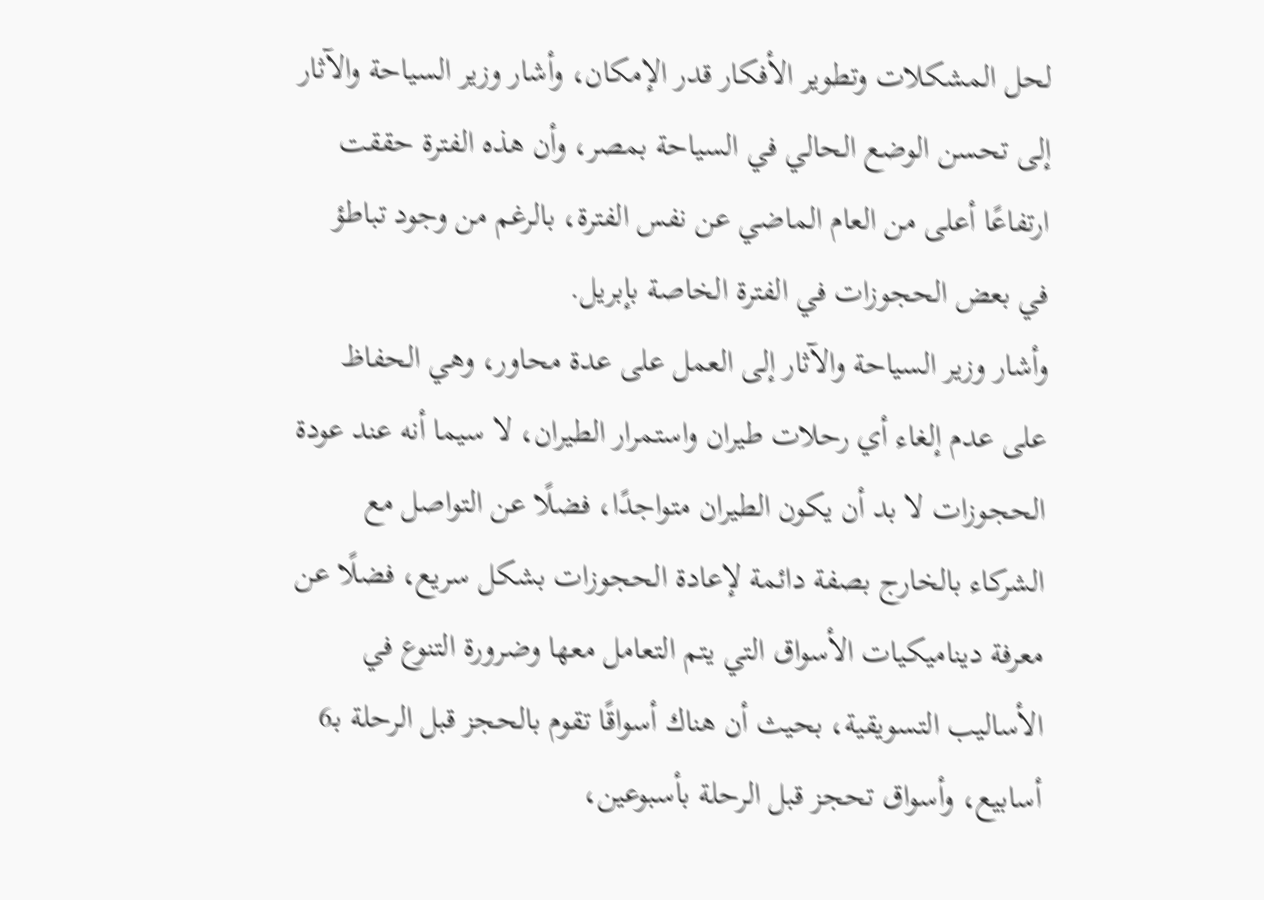لحل المشكلات وتطوير الأفكار قدر الإمكان، وأشار وزير السياحة والآثار إلى تحسن الوضع الحالي في السياحة بمصر، وأن هذه الفترة حققت ارتفاعًا أعلى من العام الماضي عن نفس الفترة، بالرغم من وجود تباطؤ في بعض الحجوزات في الفترة الخاصة بإبريل.
وأشار وزير السياحة والآثار إلى العمل على عدة محاور، وهي الحفاظ على عدم إلغاء أي رحلات طيران واستمرار الطيران، لا سيما أنه عند عودة الحجوزات لا بد أن يكون الطيران متواجدًا، فضلًا عن التواصل مع الشركاء بالخارج بصفة دائمة لإعادة الحجوزات بشكل سريع، فضلًا عن معرفة ديناميكيات الأسواق التي يتم التعامل معها وضرورة التنوع في الأساليب التسويقية، بحيث أن هناك أسواقًا تقوم بالحجز قبل الرحلة بـ6 أسابيع، وأسواق تحجز قبل الرحلة بأسبوعين،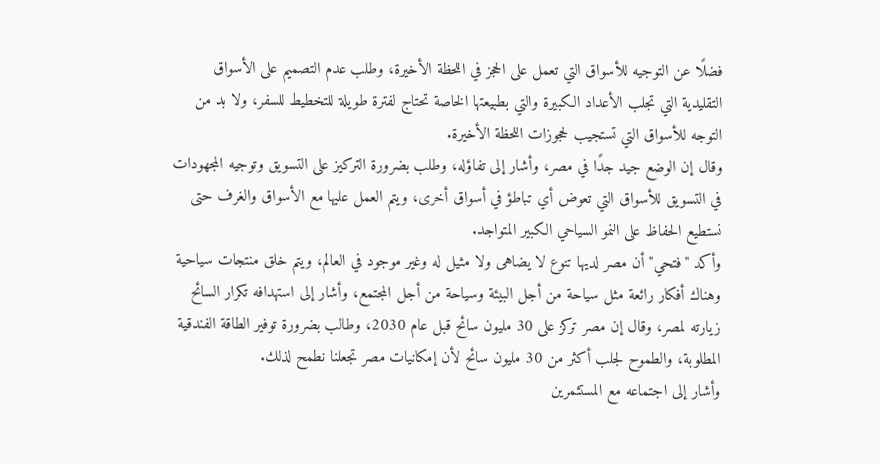فضلًا عن التوجيه للأسواق التي تعمل على الحجز في اللحظة الأخيرة، وطلب عدم التصميم على الأسواق التقليدية التي تجلب الأعداد الكبيرة والتي بطبيعتها الخاصة تحتاج لفترة طويلة للتخطيط للسفر، ولا بد من التوجه للأسواق التي تستجيب لحجوزات اللحظة الأخيرة.
وقال إن الوضع جيد جدًا في مصر، وأشار إلى تفاؤله، وطلب بضرورة التركيز على التسويق وتوجيه المجهودات في التسويق للأسواق التي تعوض أي تباطؤ في أسواق أخرى، ويتم العمل عليها مع الأسواق والغرف حتى نستطيع الحفاظ على النمو السياحي الكبير المتواجد.
وأكد "فتحي" أن مصر لديها تنوع لا يضاهى ولا مثيل له وغير موجود في العالم، ويتم خلق منتجات سياحية وهناك أفكار رائعة مثل سياحة من أجل البيئة وسياحة من أجل المجتمع، وأشار إلى استهدافه تكرار السائح زيارته لمصر، وقال إن مصر تركز على 30 مليون سائح قبل عام 2030، وطالب بضرورة توفير الطاقة الفندقية المطلوبة، والطموح لجلب أكثر من 30 مليون سائح لأن إمكانيات مصر تجعلنا نطمح لذلك.
وأشار إلى اجتماعه مع المستثمرين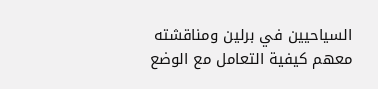السياحيين في برلين ومناقشته معهم كيفية التعامل مع الوضع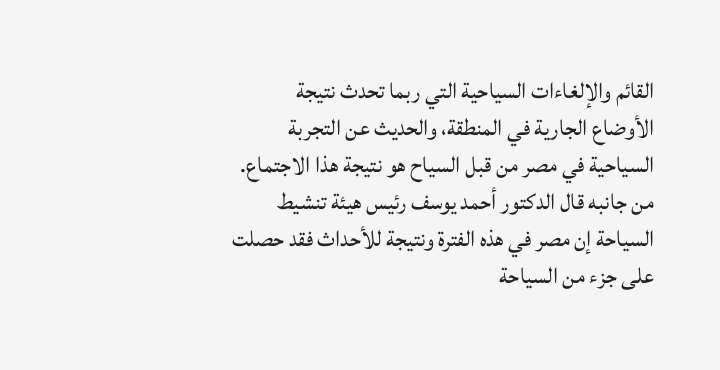القائم والإلغاءات السياحية التي ربما تحدث نتيجة الأوضاع الجارية في المنطقة، والحديث عن التجربة السياحية في مصر من قبل السياح هو نتيجة هذا الاجتماع.
من جانبه قال الدكتور أحمد يوسف رئيس هيئة تنشيط السياحة إن مصر في هذه الفترة ونتيجة للأحداث فقد حصلت على جزء من السياحة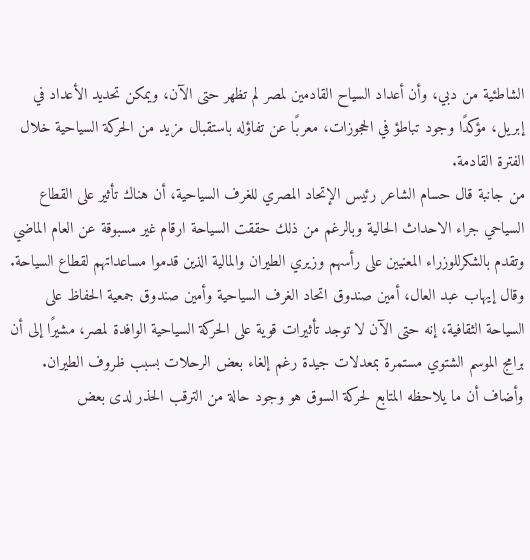الشاطئية من دبي، وأن أعداد السياح القادمين لمصر لم تظهر حتى الآن، ويمكن تحديد الأعداد في إبريل، مؤكدًا وجود تباطؤ في الحجوزات، معربًا عن تفاؤله باستقبال مزيد من الحركة السياحية خلال الفترة القادمة.
من جانبة قال حسام الشاعر رئيس الإتحاد المصري للغرف السياحية، أن هناك تأثير على القطاع السياحي جراء الاحداث الحالية وبالرغم من ذلك حققت السياحة ارقام غير مسبوقة عن العام الماضي وتقدم بالشكرللوزراء المعنيين على رأسهم وزيري الطيران والمالية الذين قدموا مساعداتهم لقطاع السياحة.
وقال إيهاب عبد العال، أمين صندوق اتحاد الغرف السياحية وأمين صندوق جمعية الحفاظ على السياحة الثقافية، إنه حتى الآن لا توجد تأثيرات قوية على الحركة السياحية الوافدة لمصر، مشيرًا إلى أن برامج الموسم الشتوي مستمرة بمعدلات جيدة رغم إلغاء بعض الرحلات بسبب ظروف الطيران.
وأضاف أن ما يلاحظه المتابع لحركة السوق هو وجود حالة من الترقب الحذر لدى بعض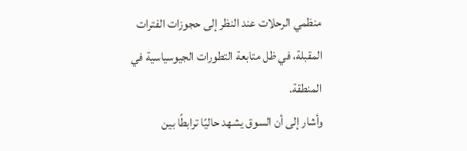منظمي الرحلات عند النظر إلى حجوزات الفترات المقبلة، في ظل متابعة التطورات الجيوسياسية في المنطقة.
وأشار إلى أن السوق يشهد حاليًا ترابطًا بين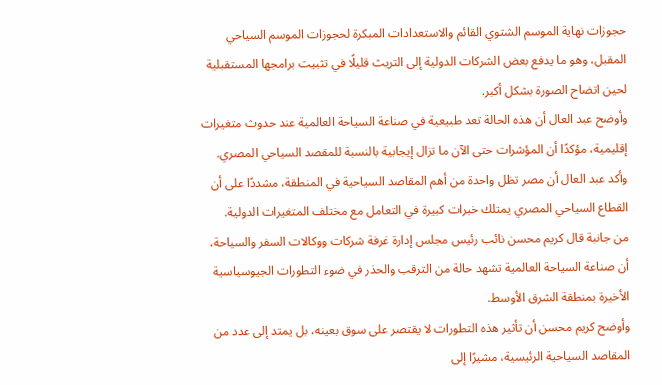حجوزات نهاية الموسم الشتوي القائم والاستعدادات المبكرة لحجوزات الموسم السياحي المقبل، وهو ما يدفع بعض الشركات الدولية إلى التريث قليلًا في تثبيت برامجها المستقبلية لحين اتضاح الصورة بشكل أكبر.
وأوضح عبد العال أن هذه الحالة تعد طبيعية في صناعة السياحة العالمية عند حدوث متغيرات إقليمية، مؤكدًا أن المؤشرات حتى الآن ما تزال إيجابية بالنسبة للمقصد السياحي المصري.
وأكد عبد العال أن مصر تظل واحدة من أهم المقاصد السياحية في المنطقة، مشددًا على أن القطاع السياحي المصري يمتلك خبرات كبيرة في التعامل مع مختلف المتغيرات الدولية.
من جانبة قال كريم محسن نائب رئيس مجلس إدارة غرفة شركات ووكالات السفر والسياحة، أن صناعة السياحة العالمية تشهد حالة من الترقب والحذر في ضوء التطورات الجيوسياسية الأخيرة بمنطقة الشرق الأوسط.
وأوضح كريم محسن أن تأثير هذه التطورات لا يقتصر على سوق بعينه، بل يمتد إلى عدد من المقاصد السياحية الرئيسية، مشيرًا إلى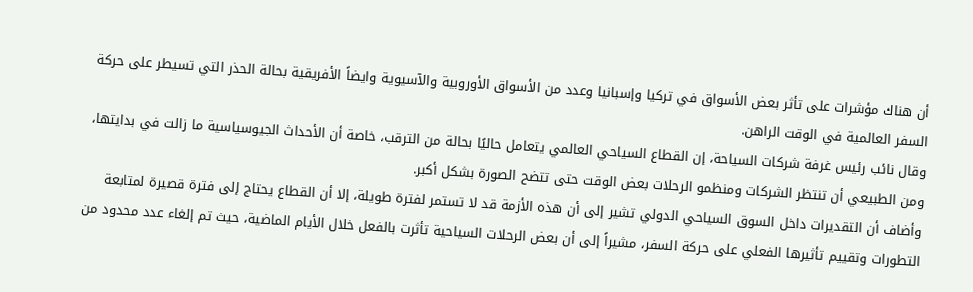أن هناك مؤشرات على تأثر بعض الأسواق في تركيا وإسبانيا وعدد من الأسواق الأوروبية والآسيوية وايضاً الأفريقية بحالة الحذر التي تسيطر على حركة السفر العالمية في الوقت الراهن.
وقال نائب رئيس غرفة شركات السياحة، إن القطاع السياحي العالمي يتعامل حاليًا بحالة من الترقب، خاصة أن الأحداث الجيوسياسية ما زالت في بدايتها، ومن الطبيعي أن تنتظر الشركات ومنظمو الرحلات بعض الوقت حتى تتضح الصورة بشكل أكبر.
وأضاف أن التقديرات داخل السوق السياحي الدولي تشير إلى أن هذه الأزمة قد لا تستمر لفترة طويلة، إلا أن القطاع يحتاج إلى فترة قصيرة لمتابعة التطورات وتقييم تأثيرها الفعلي على حركة السفر، مشيراً إلى أن بعض الرحلات السياحية تأثرت بالفعل خلال الأيام الماضية، حيث تم إلغاء عدد محدود من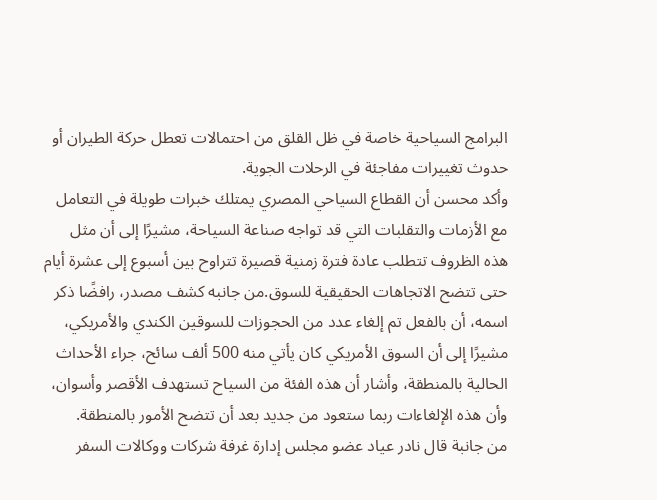البرامج السياحية خاصة في ظل القلق من احتمالات تعطل حركة الطيران أو حدوث تغييرات مفاجئة في الرحلات الجوية.
وأكد محسن أن القطاع السياحي المصري يمتلك خبرات طويلة في التعامل مع الأزمات والتقلبات التي قد تواجه صناعة السياحة، مشيرًا إلى أن مثل هذه الظروف تتطلب عادة فترة زمنية قصيرة تتراوح بين أسبوع إلى عشرة أيام حتى تتضح الاتجاهات الحقيقية للسوق.من جانبه كشف مصدر، رافضًا ذكر اسمه، أن بالفعل تم إلغاء عدد من الحجوزات للسوقين الكندي والأمريكي، مشيرًا إلى أن السوق الأمريكي كان يأتي منه 500 ألف سائح، جراء الأحداث الحالية بالمنطقة، وأشار أن هذه الفئة من السياح تستهدف الأقصر وأسوان، وأن هذه الإلغاءات ربما ستعود من جديد بعد أن تتضح الأمور بالمنطقة.
من جانبة قال نادر عياد عضو مجلس إدارة غرفة شركات ووكالات السفر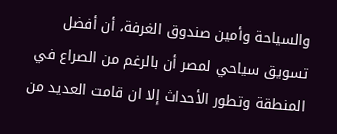والسياحة وأمين صندوق الغرفة، أن أفضل تسويق سياحي لمصر أن بالرغم من الصراع في المنطقة وتطور الأحداث إلا ان قامت العديد من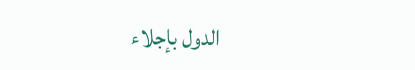الدول بإجلاء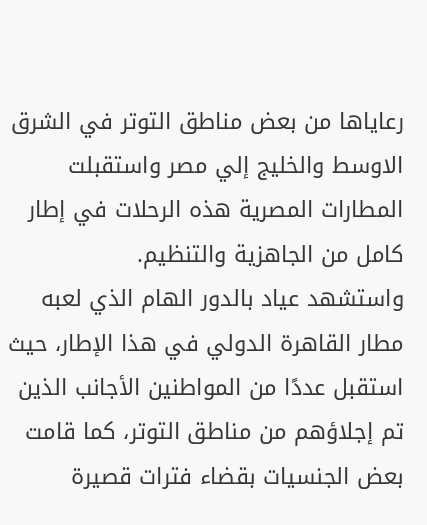رعاياها من بعض مناطق التوتر في الشرق الاوسط والخليج إلي مصر واستقبلت المطارات المصرية هذه الرحلات في إطار كامل من الجاهزية والتنظيم.
واستشهد عياد بالدور الهام الذي لعبه مطار القاهرة الدولي في هذا الإطار، حيث استقبل عددًا من المواطنين الأجانب الذين تم إجلاؤهم من مناطق التوتر، كما قامت بعض الجنسيات بقضاء فترات قصيرة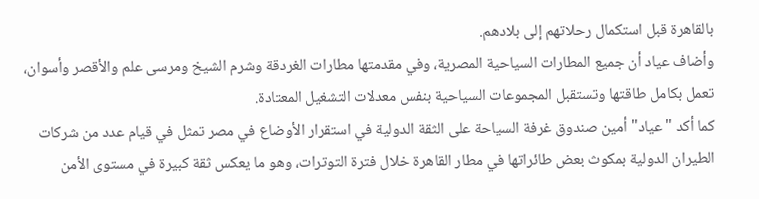بالقاهرة قبل استكمال رحلاتهم إلى بلادهم.
وأضاف عياد أن جميع المطارات السياحية المصرية، وفي مقدمتها مطارات الغردقة وشرم الشيخ ومرسى علم والأقصر وأسوان، تعمل بكامل طاقتها وتستقبل المجموعات السياحية بنفس معدلات التشغيل المعتادة.
كما أكد "عياد" أمين صندوق غرفة السياحة على الثقة الدولية في استقرار الأوضاع في مصر تمثل في قيام عدد من شركات الطيران الدولية بمكوث بعض طائراتها في مطار القاهرة خلال فترة التوترات، وهو ما يعكس ثقة كبيرة في مستوى الأمن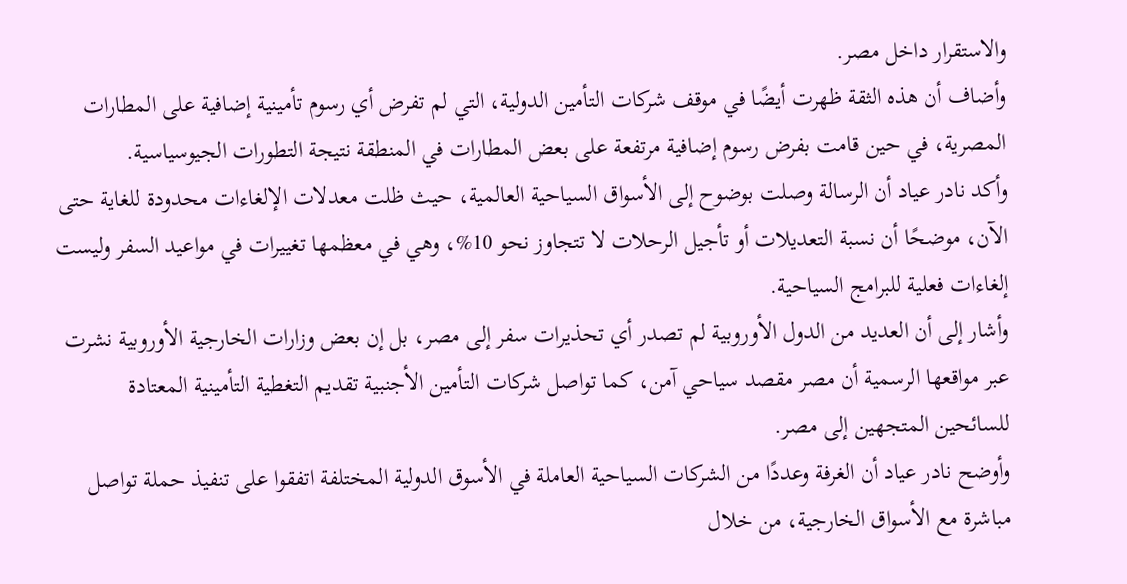والاستقرار داخل مصر.
وأضاف أن هذه الثقة ظهرت أيضًا في موقف شركات التأمين الدولية، التي لم تفرض أي رسوم تأمينية إضافية على المطارات المصرية، في حين قامت بفرض رسوم إضافية مرتفعة على بعض المطارات في المنطقة نتيجة التطورات الجيوسياسية.
وأكد نادر عياد أن الرسالة وصلت بوضوح إلى الأسواق السياحية العالمية، حيث ظلت معدلات الإلغاءات محدودة للغاية حتى الآن، موضحًا أن نسبة التعديلات أو تأجيل الرحلات لا تتجاوز نحو 10%، وهي في معظمها تغييرات في مواعيد السفر وليست إلغاءات فعلية للبرامج السياحية.
وأشار إلى أن العديد من الدول الأوروبية لم تصدر أي تحذيرات سفر إلى مصر، بل إن بعض وزارات الخارجية الأوروبية نشرت عبر مواقعها الرسمية أن مصر مقصد سياحي آمن، كما تواصل شركات التأمين الأجنبية تقديم التغطية التأمينية المعتادة للسائحين المتجهين إلى مصر.
وأوضح نادر عياد أن الغرفة وعددًا من الشركات السياحية العاملة في الأسوق الدولية المختلفة اتفقوا على تنفيذ حملة تواصل مباشرة مع الأسواق الخارجية، من خلال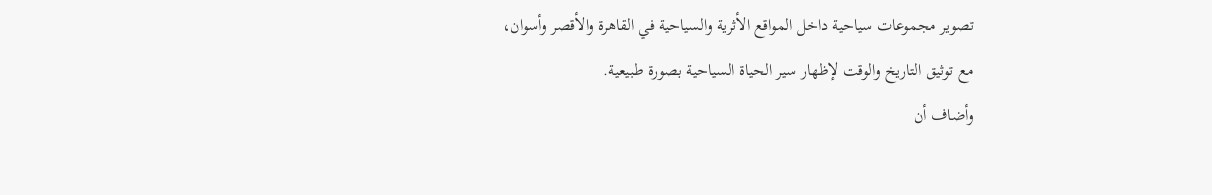تصوير مجموعات سياحية داخل المواقع الأثرية والسياحية في القاهرة والأقصر وأسوان، مع توثيق التاريخ والوقت لإظهار سير الحياة السياحية بصورة طبيعية.
وأضاف أن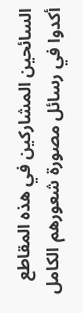السائحين المشاركين في هذه المقاطع أكدوا في رسائل مصورة شعورهم الكامل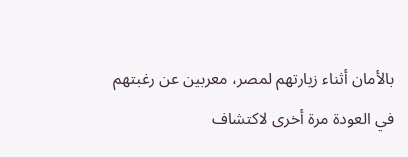بالأمان أثناء زيارتهم لمصر، معربين عن رغبتهم في العودة مرة أخرى لاكتشاف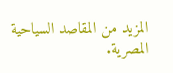المزيد من المقاصد السياحية المصرية.